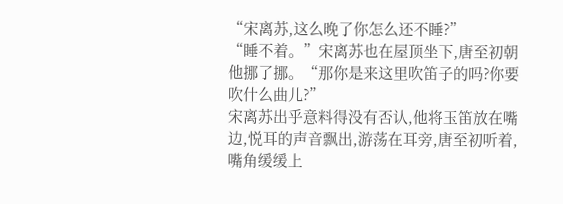“宋离苏,这么晚了你怎么还不睡?”
“睡不着。”宋离苏也在屋顶坐下,唐至初朝他挪了挪。“那你是来这里吹笛子的吗?你要吹什么曲儿?”
宋离苏出乎意料得没有否认,他将玉笛放在嘴边,悦耳的声音飘出,游荡在耳旁,唐至初听着,嘴角缓缓上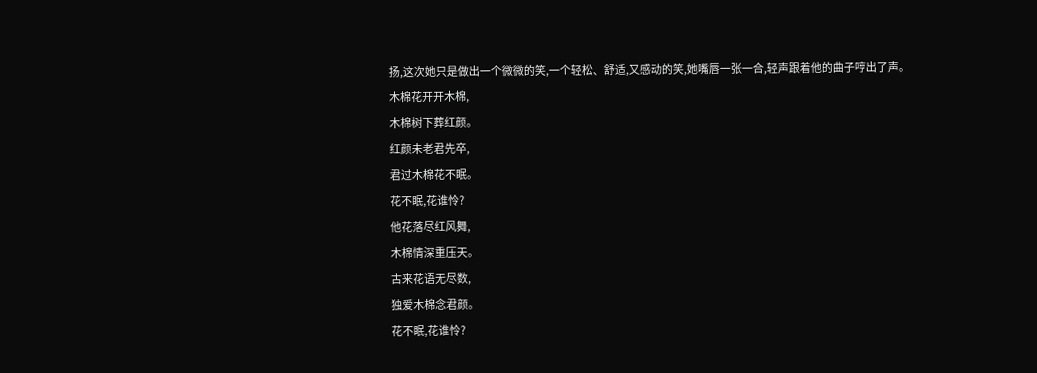扬,这次她只是做出一个微微的笑,一个轻松、舒适,又感动的笑,她嘴唇一张一合,轻声跟着他的曲子哼出了声。
木棉花开开木棉,
木棉树下葬红颜。
红颜未老君先卒,
君过木棉花不眠。
花不眠,花谁怜?
他花落尽红风舞,
木棉情深重压天。
古来花语无尽数,
独爱木棉念君颜。
花不眠,花谁怜?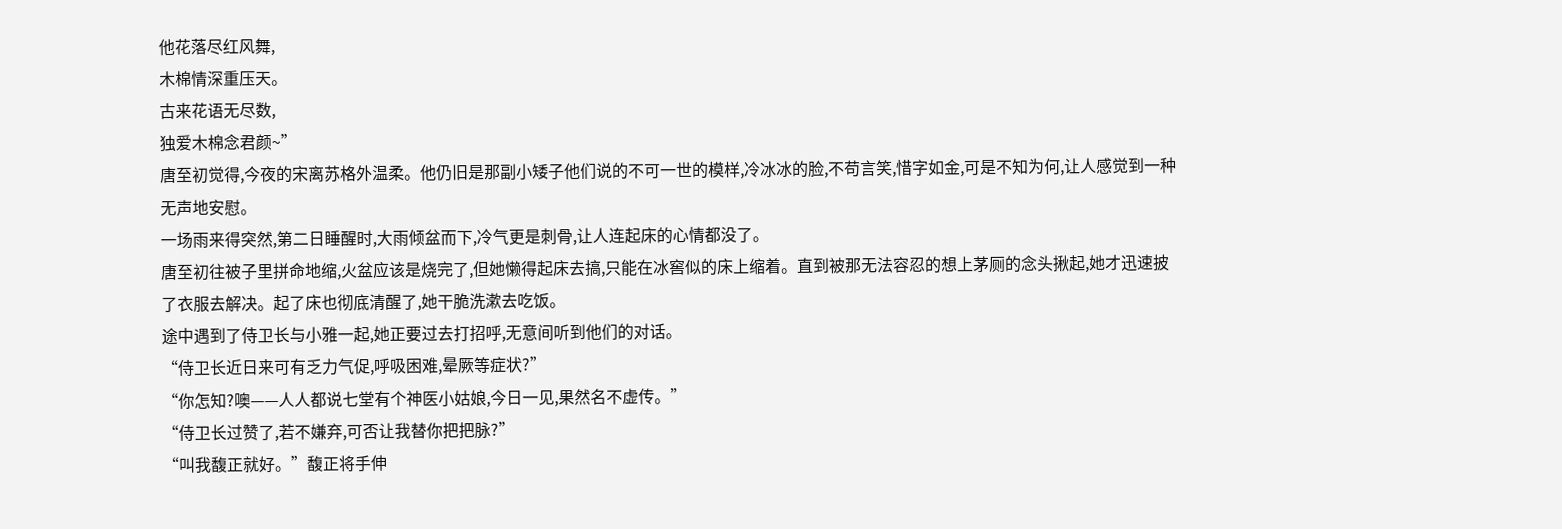他花落尽红风舞,
木棉情深重压天。
古来花语无尽数,
独爱木棉念君颜~”
唐至初觉得,今夜的宋离苏格外温柔。他仍旧是那副小矮子他们说的不可一世的模样,冷冰冰的脸,不苟言笑,惜字如金,可是不知为何,让人感觉到一种无声地安慰。
一场雨来得突然,第二日睡醒时,大雨倾盆而下,冷气更是刺骨,让人连起床的心情都没了。
唐至初往被子里拼命地缩,火盆应该是烧完了,但她懒得起床去搞,只能在冰窖似的床上缩着。直到被那无法容忍的想上茅厕的念头揪起,她才迅速披了衣服去解决。起了床也彻底清醒了,她干脆洗漱去吃饭。
途中遇到了侍卫长与小雅一起,她正要过去打招呼,无意间听到他们的对话。
“侍卫长近日来可有乏力气促,呼吸困难,晕厥等症状?”
“你怎知?噢——人人都说七堂有个神医小姑娘,今日一见,果然名不虚传。”
“侍卫长过赞了,若不嫌弃,可否让我替你把把脉?”
“叫我馥正就好。”馥正将手伸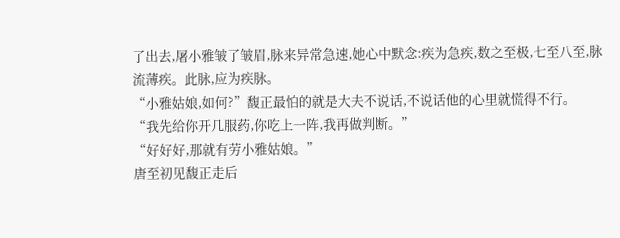了出去,屠小雅皱了皱眉,脉来异常急速,她心中默念:疾为急疾,数之至极,七至八至,脉流薄疾。此脉,应为疾脉。
“小雅姑娘,如何?”馥正最怕的就是大夫不说话,不说话他的心里就慌得不行。
“我先给你开几服药,你吃上一阵,我再做判断。”
“好好好,那就有劳小雅姑娘。”
唐至初见馥正走后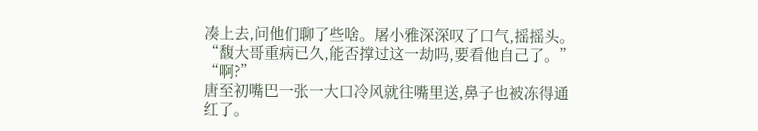凑上去,问他们聊了些啥。屠小雅深深叹了口气,摇摇头。“馥大哥重病已久,能否撑过这一劫吗,要看他自己了。”
“啊?”
唐至初嘴巴一张一大口冷风就往嘴里送,鼻子也被冻得通红了。